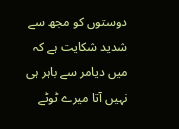دوستوں کو مجھ سے شدید شکایت ہے کہ میں دیامر سے باہر ہی نہیں آتا میرے ٹوٹے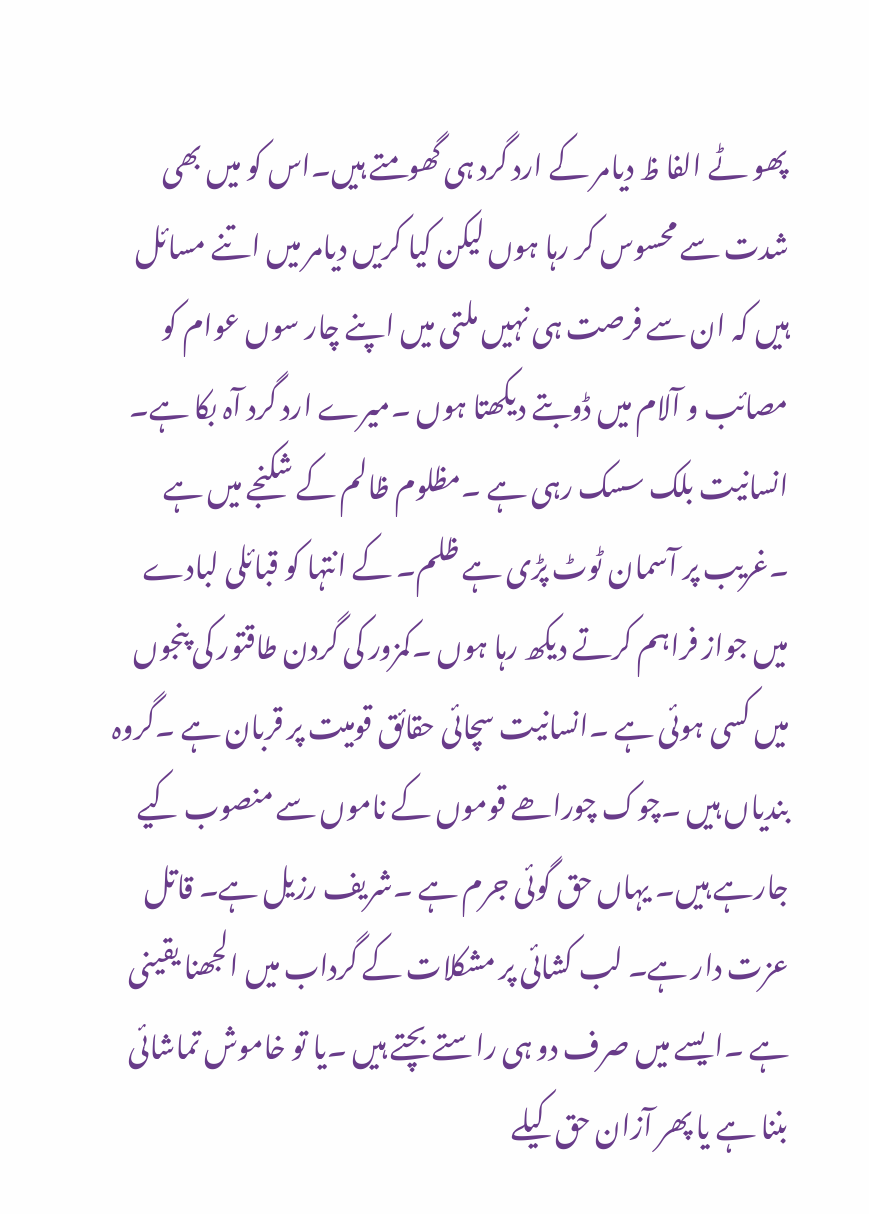پھو ٹے الفا ظ دیامر کے ارد گرد ہی گھومتے ہیں۔اس کو میں بھی شدت سے محسوس کر رہا ہوں لیکن کیا کریں دیامر میں اتنے مسائل ہیں کہ ان سے فرصت ہی نہیں ملتی میں اپنے چار سوں عوام کو مصائب و آلام میں ڈوبتے دیکھتا ہوں ۔میرے ارد گرد آہ بکا ہے۔ انسانیت بلک سسک رہی ہے ۔مظلوم ظالم کے شکنجے میں ہے ۔غریب پر آسمان ٹوٹ پڑی ہے ظلم۔ کے انتہا کو قبائلی لبادے میں جواز فراہم کرتے دیکھ رہا ہوں ۔کمزور کی گردن طاقتور کی پنجوں میں کسی ہوئی ہے ۔انسانیت سچائی حقائق قومیت پر قربان ہے ۔گروہ بندیاں ہیں ۔چوک چوراھے قوموں کے ناموں سے منصوب کیے جارہے ہیں۔ یہاں حق گوئی جرم ہے ۔شریف رزیل ہے۔ قاتل عزت دار ہے۔ لب کشائی پر مشکلات کے گرداب میں الجھنا یقینی ہے ۔ایسے میں صرف دو ہی راستے بچتے ہیں ۔یا تو خاموش تماشائی بننا ہے یا پھر آزان حق کیلے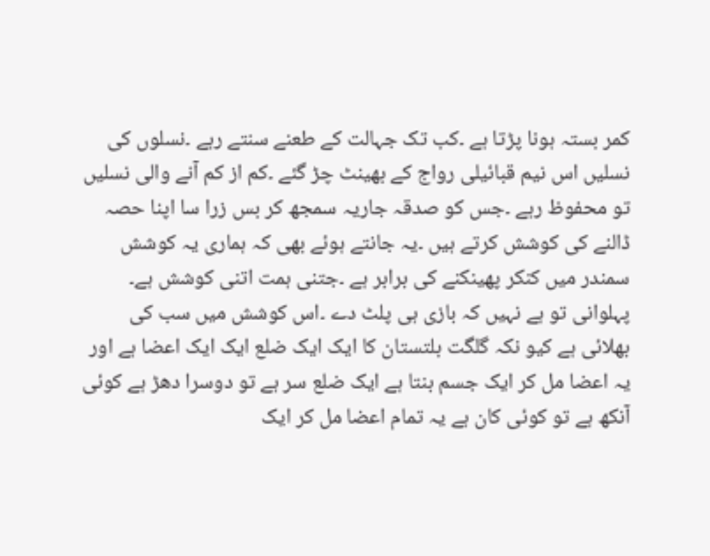کمر بستہ ہونا پڑتا ہے ۔کب تک جہالت کے طعنے سنتے رہے ۔نسلوں کی نسلیں اس نیم قبائیلی رواج کے بھینٹ چڑ گئے ۔کم از کم آنے والی نسلیں تو محفوظ رہے ۔جس کو صدقہ جاریہ سمجھ کر بس زرا سا اپنا حصہ ڈالنے کی کوشش کرتے ہیں ۔یہ جانتے ہوئے بھی کہ ہماری یہ کوشش سمندر میں کنکر پھینکنے کی برابر ہے ۔جتنی ہمت اتنی کوشش ہے۔ پہلوانی تو ہے نہیں کہ بازی ہی پلٹ دے ۔اس کوشش میں سب کی بھلائی ہے کیو نکہ گلگت بلتستان کا ایک ایک ضلع ایک ایک اعضا ہے اور یہ اعضا مل کر ایک جسم بنتا ہے ایک ضلع سر ہے تو دوسرا دھڑ ہے کوئی آنکھ ہے تو کوئی کان ہے یہ تمام اعضا مل کر ایک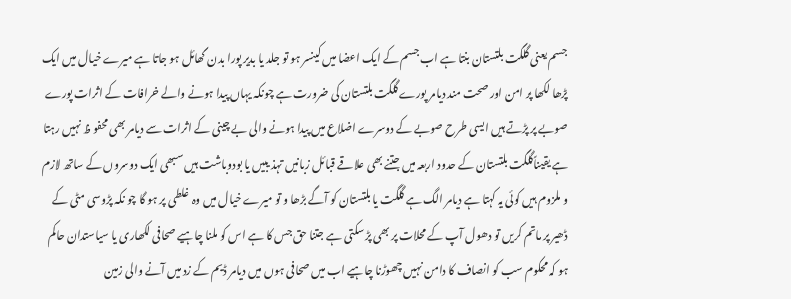جسم یعنی گلگت بلتستان بنتا ہے اب جسم کے ایک اعضا میں کینسر ہو تو جلد یا بدیر پورا بدن گھائل ہو جاتا ہے میرے خیال میں ایک پڑھا لکھا پر امن اور صحت مند دیامر پورے گلگت بلتستان کی ضرورت ہے چونکہ یہاں پیدا ہونے والے خرافات کے اثرات پورے صوبے پر پڑتے ہیں ایسی طرح صوبے کے دوسرے اضلاع میں پیدا ہونے والی بے چینی کے اثرات سے دیامر بھی محفو ظ نہیں رہتا ہے یقیناًگلگت بلتستان کے حدود اربعہ میں جتنے بھی علاقے قبائل زبانیں تہذ یبیں یا بودوباشت ہیں سبھی ایک دوسروں کے ساتھ لازم و ملزوم ہیں کوئی یہ کہتا ہے دیامر الگ ہے گلگت یا بلتستان کو آگے بڑھا و تو میرے خیال میں وہ غلطی پر ہو گا چو نکہ پڑوسی مٹی کے ڈھیر پر ماتم کریں تو دھول آپ کے محلات پر بھی پڑ سکتی ہے جتنا حق جس کا ہے اس کو ملنا چاہیے صحافی لکھاری یا سیاستدان حاکم ہو کہ محکوم سب کو انصاف کا دامن نہیں چھوڑنا چاہیے اب میں صحافی ہوں میں دیامر ڈیم کے زد میں آنے والی زمین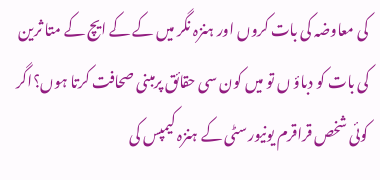کی معاوضہ کی بات کروں اور ہنزہ نگر میں کے کے ایچ کے متا ثرین کی بات کو دباؤ ں تو میں کون سی حقائق پرمبنی صحافت کرتا ہوں؟اگر کوئی شخص قراقرم یونیورسٹی کے ہنزہ کیمپس کی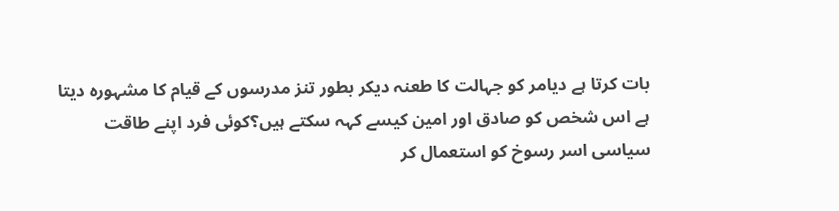بات کرتا ہے دیامر کو جہالت کا طعنہ دیکر بطور تنز مدرسوں کے قیام کا مشہورہ دیتا ہے اس شخص کو صادق اور امین کیسے کہہ سکتے ہیں؟کوئی فرد اپنے طاقت سیاسی اسر رسوخ کو استعمال کر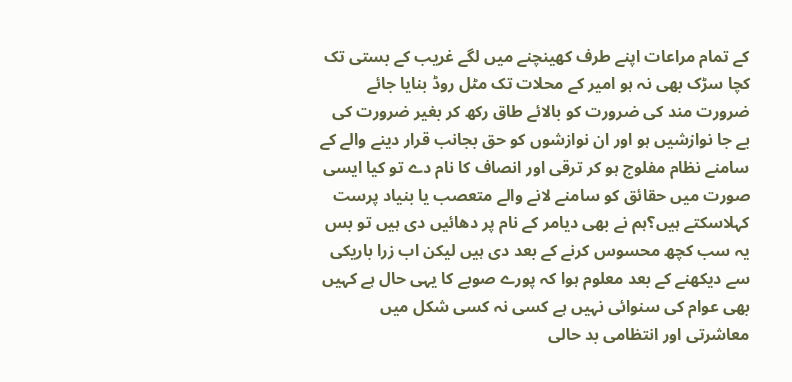کے تمام مراعات اپنے طرف کھینچنے میں لگے غریب کے بستی تک کچا سڑک بھی نہ ہو امیر کے محلات تک مٹل روڈ بنایا جائے ضرورت مند کی ضرورت کو بالائے طاق رکھ کر بغیر ضرورت کی بے جا نوازشیں ہو اور ان نوازشوں کو حق بجانب قرار دینے والے کے سامنے نظام مفلوج ہو کر ترقی اور انصاف کا نام دے تو کیا ایسی صورت میں حقائق کو سامنے لانے والے متعصب یا بنیاد پرست کہلاسکتے ہیں؟ہم نے بھی دیامر کے نام پر دھائیں دی ہیں تو بس یہ سب کچھ محسوس کرنے کے بعد دی ہیں لیکن اب زرا باریکی سے دیکھنے کے بعد معلوم ہوا کہ پورے صوبے کا یہی حال ہے کہیں بھی عوام کی سنوائی نہیں ہے کسی نہ کسی شکل میں معاشرتی اور انتظامی بد حالی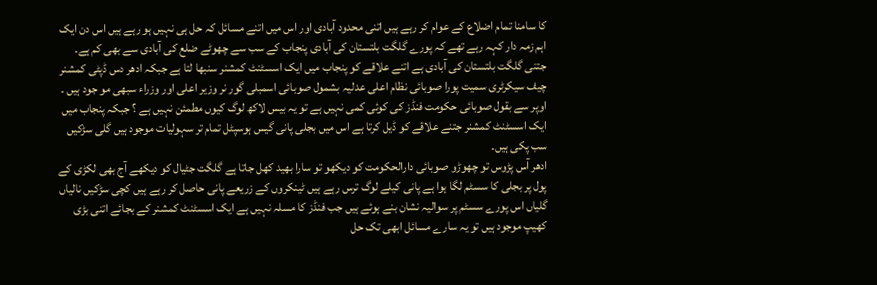کا سامنا تمام اضلاع کے عوام کر رہے ہیں اتنی محدود آبادی اور اس میں اتنے مسائل کہ حل ہی نہیں ہو رہے ہیں اس دن ایک اہم زمہ دار کہہ رہے تھے کہ پورے گلگت بلتستان کی آبادی پنجاب کے سب سے چھوٹے ضلع کی آبادی سے بھی کم ہے۔ جتنی گلگت بلتستان کی آبادی ہے اتنے علاقے کو پنجاب میں ایک اسسٹنٹ کمشنر سنبھا لتا ہے جبکہ ادھر دس ڈپٹی کمشنر چیف سیکرٹری سمیت پورا صوبائی نظام اعلی عدلیہ بشمول صوبائی اسمبلی گور نر وزیر اعلی اور وزراء سبھی مو جود ہیں ۔ اوپر سے بقول صوبائی حکومت فنڈز کی کوئی کمی نہیں ہے تو یہ بیس لاکھ لوگ کیوں مطمئن نہیں ہے ؟ جبکہ پنجاب میں ایک اسسٹنٹ کمشنر جتنے علاقے کو ڈیل کرتا ہے اس میں بجلی پانی گیس ہوسپٹل تمام تر سہولیات موجود ہیں گلی سڑکیں سب پکی ہیں۔
ادھر آس پڑوس تو چھوڑو صوبائی دارالحکومت کو دیکھو تو سارا بھید کھل جاتا ہے گلگت جٹیال کو دیکھے آج بھی لکڑی کے پول پر بجلی کا سسٹم لگا ہوا ہے پانی کیلے لوگ ترس رہے ہیں ٹینکروں کے زریعے پانی حاصل کر رہے ہیں کچی سڑکیں نالیاں گلیاں اس پورے سسٹم پر سوالیہ نشان بنے ہوئے ہیں جب فنڈز کا مسلہ نہیں ہے ایک اسسٹنٹ کمشنر کے بجائے اتنی بڑی کھیپ موجود ہیں تو یہ سارے مسائل ابھی تک حل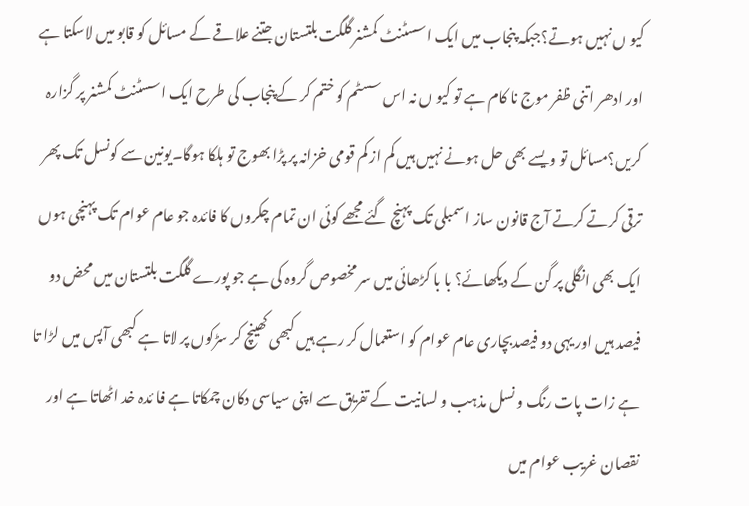کیو ں نہیں ہوتے؟جبکہ پنجاب میں ایک اسسٹنٹ کمشنر گلگت بلتستان جتنے علاقے کے مسائل کو قابو میں لاسکتا ہے اور ادھر اتنی ظفر موج نا کام ہے تو کیو ں نہ اس سسٹم کو ختم کر کے پنجاب کی طرح ایک اسسٹنٹ کمشنر پر گزارہ کریں؟مسائل تو ویسے بھی حل ہونے نہیں ہیں کم از کم قومی خزانہ پر پڑا بھوج تو ہلکا ہوگا۔یونین سے کونسل تک پھر ترقی کرتے کرتے آج قانون ساز اسمبلی تک پہنچ گئے مجھے کوئی ان تمام چکروں کا فائدہ جو عام عوام تک پہنچی ہوں ایک بھی انگلی پر گن کے دیکھائے؟ با با کڑھائی میں سر مخصوص گروہ کی ہے جو پورے گلگت بلتستان میں محض دو فیصد ہیں اور یہی دو فیصدبچاری عام عوام کو استعمال کر رہے ہیں کبھی کھینچ کر سڑکوں پر لاتا ہے کبھی آپس میں لڑا تا ہے زات پات رنگ و نسل مذہب و لسانیت کے تفریق سے اپنی سیاسی دکان چمکاتا ہے فا ئدہ خد اٹھاتا ہے اور نقصان غریب عوام میں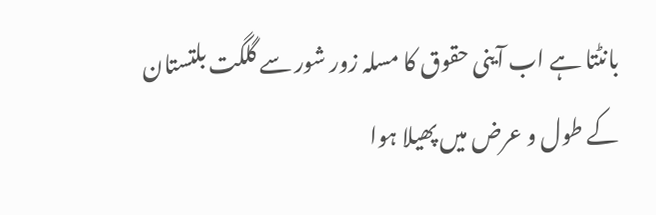بانٹتا ہے اب آینی حقوق کا مسلہ زور شور سے گلگت بلتستان کے طول و عرض میں پھیلا ہوا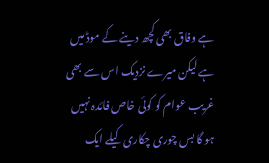ہے وفاق بھی کچھ دینے کے موڈ میں ہے لیکن میرے نزدیک اس سے بھی غریب عوام کو کوئی خاص فائدہ نہیں ہو گا بس چوری چکاری کیلے ایک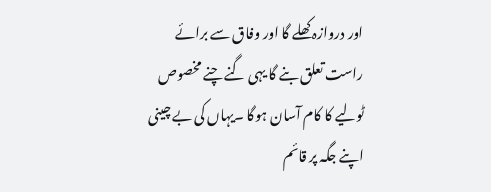اور دروازہ کھلے گا اور وفاق سے برائے راست تعلق بنے گا یہی گنے چنے مخصوص ٹولیے کا کام آسان ہوگا ۔یہاں کی بے چینی اپنے جگہ پر قائم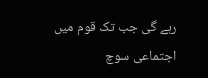رہے گی جب تک قوم میں اجتماعی سوچ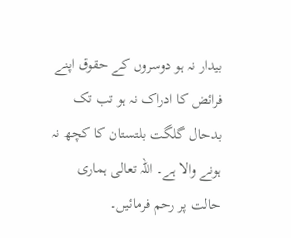بیدار نہ ہو دوسروں کے حقوق اپنے فرائض کا ادراک نہ ہو تب تک بدحال گلگت بلتستان کا کچھ نہ ہونے والا ہے۔ اللہ تعالی ہماری حالت پر رحم فرمائیں۔